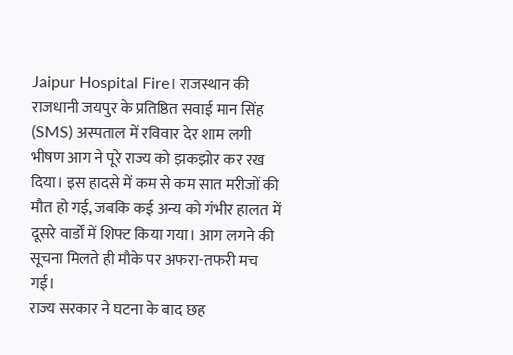Jaipur Hospital Fire। राजस्थान की राजधानी जयपुर के प्रतिष्ठित सवाई मान सिंह (SMS) अस्पताल में रविवार देर शाम लगी भीषण आग ने पूरे राज्य को झकझोर कर रख दिया। इस हादसे में कम से कम सात मरीजों की मौत हो गई, जबकि कई अन्य को गंभीर हालत में दूसरे वार्डों में शिफ्ट किया गया। आग लगने की सूचना मिलते ही मौके पर अफरा-तफरी मच गई।
राज्य सरकार ने घटना के बाद छह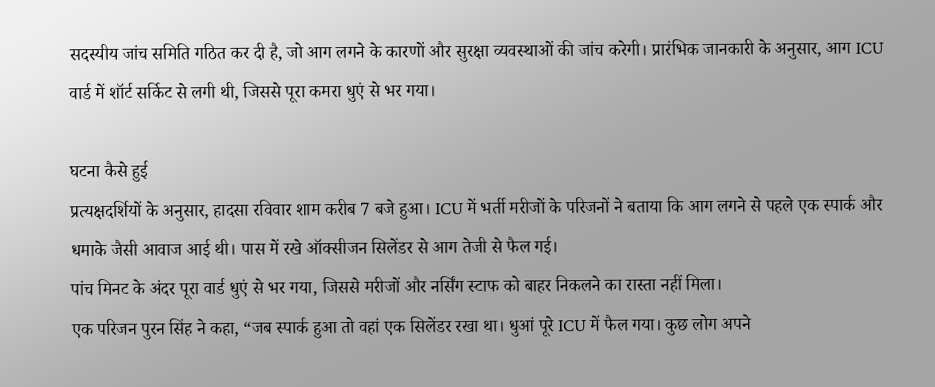सदस्यीय जांच समिति गठित कर दी है, जो आग लगने के कारणों और सुरक्षा व्यवस्थाओं की जांच करेगी। प्रारंभिक जानकारी के अनुसार, आग ICU वार्ड में शॉर्ट सर्किट से लगी थी, जिससे पूरा कमरा धुएं से भर गया।

घटना कैसे हुई
प्रत्यक्षदर्शियों के अनुसार, हादसा रविवार शाम करीब 7 बजे हुआ। ICU में भर्ती मरीजों के परिजनों ने बताया कि आग लगने से पहले एक स्पार्क और धमाके जैसी आवाज आई थी। पास में रखे ऑक्सीजन सिलेंडर से आग तेजी से फैल गई।
पांच मिनट के अंदर पूरा वार्ड धुएं से भर गया, जिससे मरीजों और नर्सिंग स्टाफ को बाहर निकलने का रास्ता नहीं मिला।
एक परिजन पुरन सिंह ने कहा, “जब स्पार्क हुआ तो वहां एक सिलेंडर रखा था। धुआं पूरे ICU में फैल गया। कुछ लोग अपने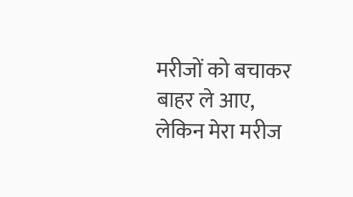मरीजों को बचाकर बाहर ले आए, लेकिन मेरा मरीज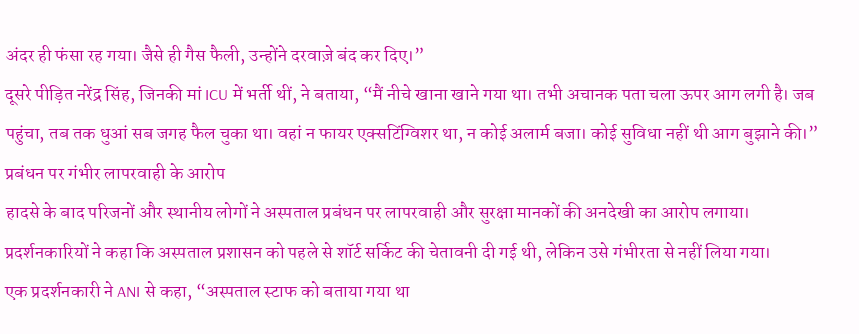अंदर ही फंसा रह गया। जैसे ही गैस फैली, उन्होंने दरवाज़े बंद कर दिए।”
दूसरे पीड़ित नरेंद्र सिंह, जिनकी मां ICU में भर्ती थीं, ने बताया, “मैं नीचे खाना खाने गया था। तभी अचानक पता चला ऊपर आग लगी है। जब पहुंचा, तब तक धुआं सब जगह फैल चुका था। वहां न फायर एक्सटिंग्विशर था, न कोई अलार्म बजा। कोई सुविधा नहीं थी आग बुझाने की।”
प्रबंधन पर गंभीर लापरवाही के आरोप
हादसे के बाद परिजनों और स्थानीय लोगों ने अस्पताल प्रबंधन पर लापरवाही और सुरक्षा मानकों की अनदेखी का आरोप लगाया।
प्रदर्शनकारियों ने कहा कि अस्पताल प्रशासन को पहले से शॉर्ट सर्किट की चेतावनी दी गई थी, लेकिन उसे गंभीरता से नहीं लिया गया।
एक प्रदर्शनकारी ने ANI से कहा, “अस्पताल स्टाफ को बताया गया था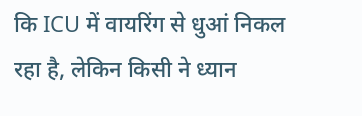कि ICU में वायरिंग से धुआं निकल रहा है, लेकिन किसी ने ध्यान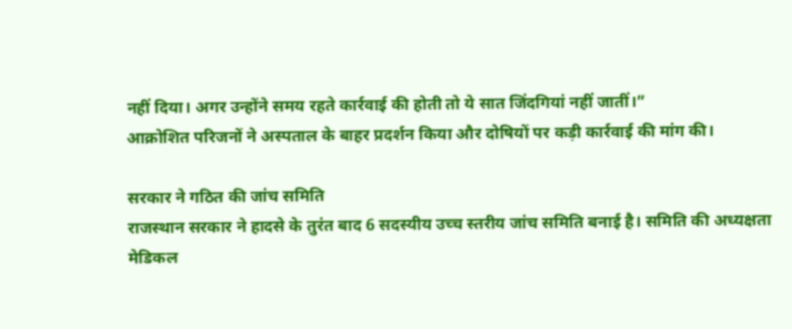नहीं दिया। अगर उन्होंने समय रहते कार्रवाई की होती तो ये सात जिंदगियां नहीं जातीं।”
आक्रोशित परिजनों ने अस्पताल के बाहर प्रदर्शन किया और दोषियों पर कड़ी कार्रवाई की मांग की।

सरकार ने गठित की जांच समिति
राजस्थान सरकार ने हादसे के तुरंत बाद 6 सदस्यीय उच्च स्तरीय जांच समिति बनाई है। समिति की अध्यक्षता मेडिकल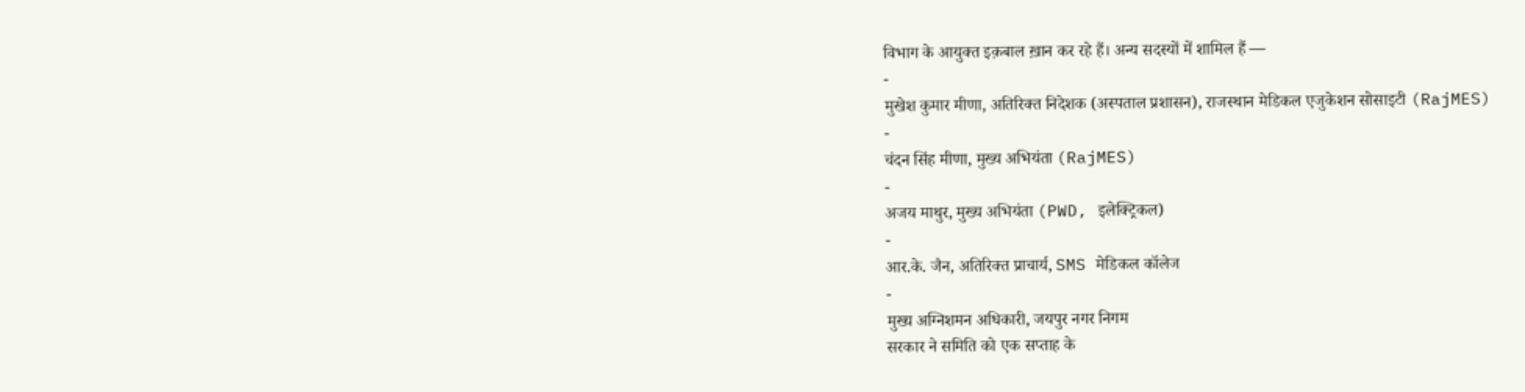विभाग के आयुक्त इक़बाल ख़ान कर रहे हैं। अन्य सदस्यों में शामिल हैं —
-
मुखेश कुमार मीणा, अतिरिक्त निदेशक (अस्पताल प्रशासन), राजस्थान मेडिकल एजुकेशन सोसाइटी (RajMES)
-
चंदन सिंह मीणा, मुख्य अभियंता (RajMES)
-
अजय माथुर, मुख्य अभियंता (PWD, इलेक्ट्रिकल)
-
आर.के. जैन, अतिरिक्त प्राचार्य, SMS मेडिकल कॉलेज
-
मुख्य अग्निशमन अधिकारी, जयपुर नगर निगम
सरकार ने समिति को एक सप्ताह के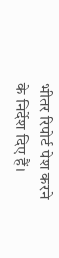भीतर रिपोर्ट पेश करने के निर्देश दिए हैं।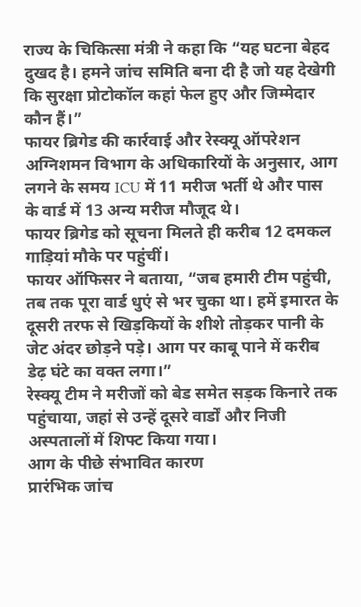राज्य के चिकित्सा मंत्री ने कहा कि “यह घटना बेहद दुखद है। हमने जांच समिति बना दी है जो यह देखेगी कि सुरक्षा प्रोटोकॉल कहां फेल हुए और जिम्मेदार कौन हैं।”
फायर ब्रिगेड की कार्रवाई और रेस्क्यू ऑपरेशन
अग्निशमन विभाग के अधिकारियों के अनुसार, आग लगने के समय ICU में 11 मरीज भर्ती थे और पास के वार्ड में 13 अन्य मरीज मौजूद थे।
फायर ब्रिगेड को सूचना मिलते ही करीब 12 दमकल गाड़ियां मौके पर पहुंचीं।
फायर ऑफिसर ने बताया, “जब हमारी टीम पहुंची, तब तक पूरा वार्ड धुएं से भर चुका था। हमें इमारत के दूसरी तरफ से खिड़कियों के शीशे तोड़कर पानी के जेट अंदर छोड़ने पड़े। आग पर काबू पाने में करीब डेढ़ घंटे का वक्त लगा।”
रेस्क्यू टीम ने मरीजों को बेड समेत सड़क किनारे तक पहुंचाया, जहां से उन्हें दूसरे वार्डों और निजी अस्पतालों में शिफ्ट किया गया।
आग के पीछे संभावित कारण
प्रारंभिक जांच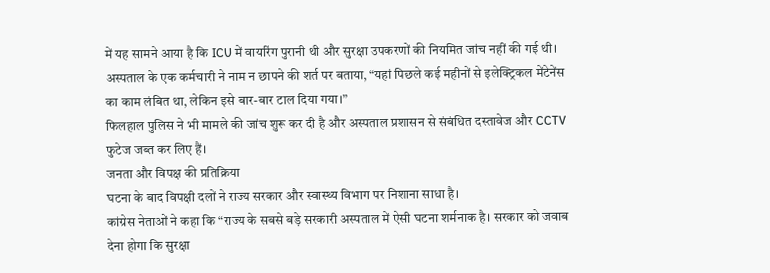में यह सामने आया है कि ICU में वायरिंग पुरानी थी और सुरक्षा उपकरणों की नियमित जांच नहीं की गई थी।
अस्पताल के एक कर्मचारी ने नाम न छापने की शर्त पर बताया, “यहां पिछले कई महीनों से इलेक्ट्रिकल मेंटेनेंस का काम लंबित था, लेकिन इसे बार-बार टाल दिया गया।”
फिलहाल पुलिस ने भी मामले की जांच शुरू कर दी है और अस्पताल प्रशासन से संबंधित दस्तावेज और CCTV फुटेज जब्त कर लिए हैं।
जनता और विपक्ष की प्रतिक्रिया
घटना के बाद विपक्षी दलों ने राज्य सरकार और स्वास्थ्य विभाग पर निशाना साधा है।
कांग्रेस नेताओं ने कहा कि “राज्य के सबसे बड़े सरकारी अस्पताल में ऐसी घटना शर्मनाक है। सरकार को जवाब देना होगा कि सुरक्षा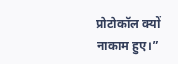प्रोटोकॉल क्यों नाकाम हुए।”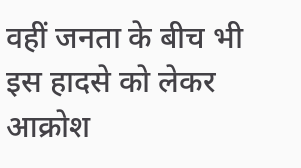वहीं जनता के बीच भी इस हादसे को लेकर आक्रोश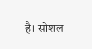है। सोशल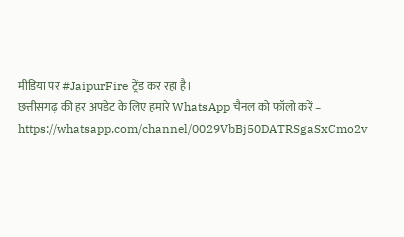मीडिया पर #JaipurFire ट्रेंड कर रहा है।
छत्तीसगढ़ की हर अपडेट के लिए हमारे WhatsApp चैनल को फॉलो करें – https://whatsapp.com/channel/0029VbBj50DATRSgaSxCmo2v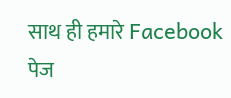साथ ही हमारे Facebook पेज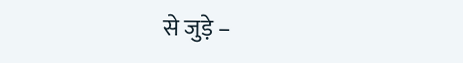से जुड़े –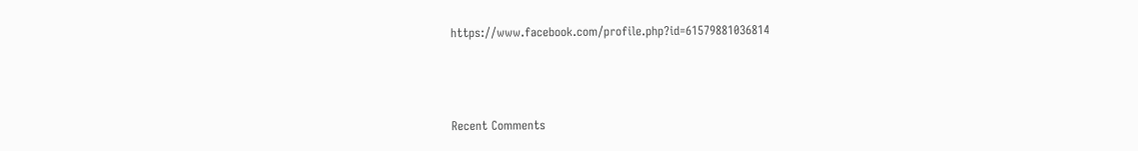https://www.facebook.com/profile.php?id=61579881036814



Recent Comments